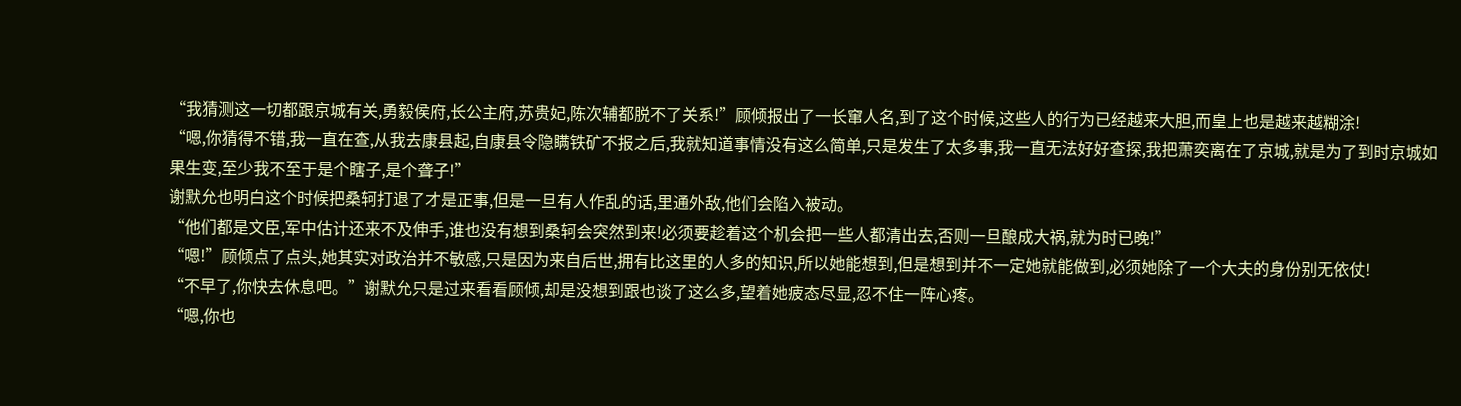“我猜测这一切都跟京城有关,勇毅侯府,长公主府,苏贵妃,陈次辅都脱不了关系!”顾倾报出了一长窜人名,到了这个时候,这些人的行为已经越来大胆,而皇上也是越来越糊涂!
“嗯,你猜得不错,我一直在查,从我去康县起,自康县令隐瞒铁矿不报之后,我就知道事情没有这么简单,只是发生了太多事,我一直无法好好查探,我把萧奕离在了京城,就是为了到时京城如果生变,至少我不至于是个瞎子,是个聋子!”
谢默允也明白这个时候把桑轲打退了才是正事,但是一旦有人作乱的话,里通外敌,他们会陷入被动。
“他们都是文臣,军中估计还来不及伸手,谁也没有想到桑轲会突然到来!必须要趁着这个机会把一些人都清出去,否则一旦酿成大祸,就为时已晚!”
“嗯!”顾倾点了点头,她其实对政治并不敏感,只是因为来自后世,拥有比这里的人多的知识,所以她能想到,但是想到并不一定她就能做到,必须她除了一个大夫的身份别无依仗!
“不早了,你快去休息吧。”谢默允只是过来看看顾倾,却是没想到跟也谈了这么多,望着她疲态尽显,忍不住一阵心疼。
“嗯,你也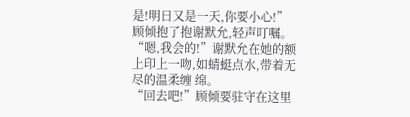是!明日又是一天,你要小心!”顾倾抱了抱谢默允,轻声叮嘱。
“嗯,我会的!”谢默允在她的额上印上一吻,如蜻蜓点水,带着无尽的温柔缠 绵。
“回去吧!”顾倾要驻守在这里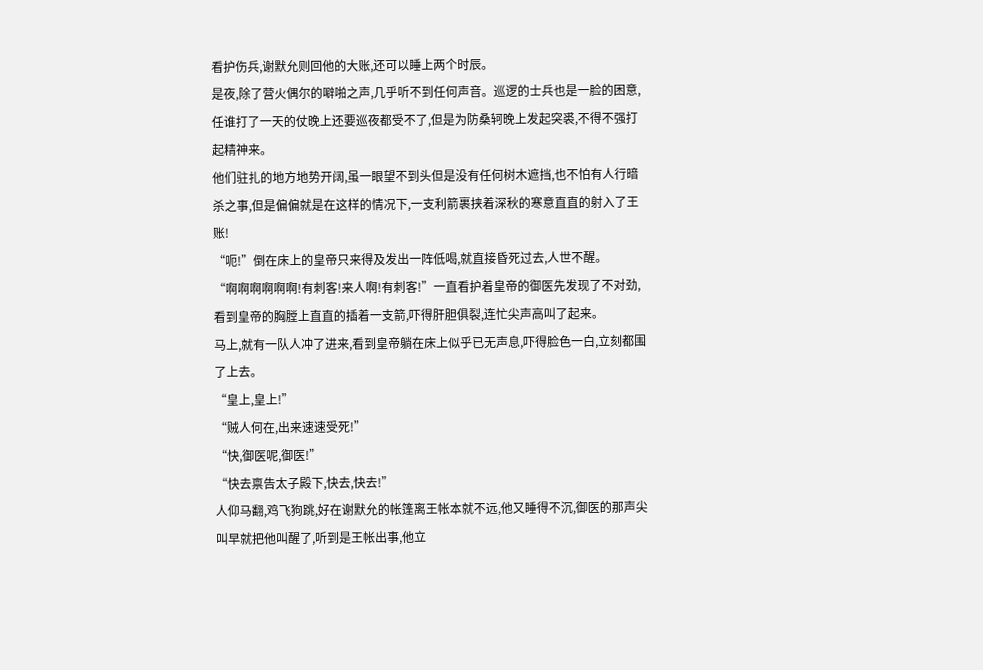看护伤兵,谢默允则回他的大账,还可以睡上两个时辰。
是夜,除了营火偶尔的噼啪之声,几乎听不到任何声音。巡逻的士兵也是一脸的困意,任谁打了一天的仗晚上还要巡夜都受不了,但是为防桑轲晚上发起突裘,不得不强打起精神来。
他们驻扎的地方地势开阔,虽一眼望不到头但是没有任何树木遮挡,也不怕有人行暗杀之事,但是偏偏就是在这样的情况下,一支利箭裹挟着深秋的寒意直直的射入了王账!
“呃!”倒在床上的皇帝只来得及发出一阵低喝,就直接昏死过去,人世不醒。
“啊啊啊啊啊啊!有刺客!来人啊!有刺客!”一直看护着皇帝的御医先发现了不对劲,看到皇帝的胸膛上直直的插着一支箭,吓得肝胆俱裂,连忙尖声高叫了起来。
马上,就有一队人冲了进来,看到皇帝躺在床上似乎已无声息,吓得脸色一白,立刻都围了上去。
“皇上,皇上!”
“贼人何在,出来速速受死!”
“快,御医呢,御医!”
“快去禀告太子殿下,快去,快去!”
人仰马翻,鸡飞狗跳,好在谢默允的帐篷离王帐本就不远,他又睡得不沉,御医的那声尖叫早就把他叫醒了,听到是王帐出事,他立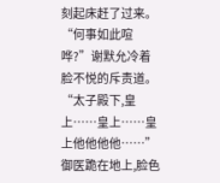刻起床赶了过来。
“何事如此喧哗?”谢默允冷着脸不悦的斥责道。
“太子殿下,皇上……皇上……皇上他他他他……”御医跪在地上,脸色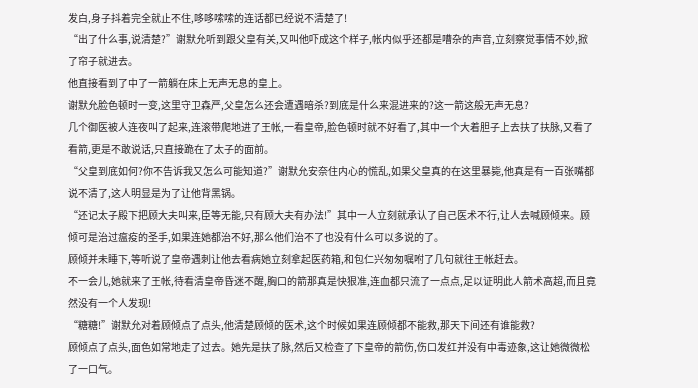发白,身子抖着完全就止不住,哆哆嗦嗦的连话都已经说不清楚了!
“出了什么事,说清楚?”谢默允听到跟父皇有关,又叫他吓成这个样子,帐内似乎还都是嘈杂的声音,立刻察觉事情不妙,掀了帘子就进去。
他直接看到了中了一箭躺在床上无声无息的皇上。
谢默允脸色顿时一变,这里守卫森严,父皇怎么还会遭遇暗杀?到底是什么来混进来的?这一箭这般无声无息?
几个御医被人连夜叫了起来,连滚带爬地进了王帐,一看皇帝,脸色顿时就不好看了,其中一个大着胆子上去扶了扶脉,又看了看箭,更是不敢说话,只直接跪在了太子的面前。
“父皇到底如何?你不告诉我又怎么可能知道?”谢默允安奈住内心的慌乱,如果父皇真的在这里暴毙,他真是有一百张嘴都说不清了,这人明显是为了让他背黑锅。
“还记太子殿下把顾大夫叫来,臣等无能,只有顾大夫有办法!”其中一人立刻就承认了自己医术不行,让人去喊顾倾来。顾倾可是治过瘟疫的圣手,如果连她都治不好,那么他们治不了也没有什么可以多说的了。
顾倾并未睡下,等听说了皇帝遇刺让他去看病她立刻拿起医药箱,和包仁兴匆匆嘱咐了几句就往王帐赶去。
不一会儿,她就来了王帐,待看清皇帝昏迷不醒,胸口的箭那真是快狠准,连血都只流了一点点,足以证明此人箭术高超,而且竟然没有一个人发现!
“糖糖!”谢默允对着顾倾点了点头,他清楚顾倾的医术,这个时候如果连顾倾都不能救,那天下间还有谁能救?
顾倾点了点头,面色如常地走了过去。她先是扶了脉,然后又检查了下皇帝的箭伤,伤口发红并没有中毒迹象,这让她微微松了一口气。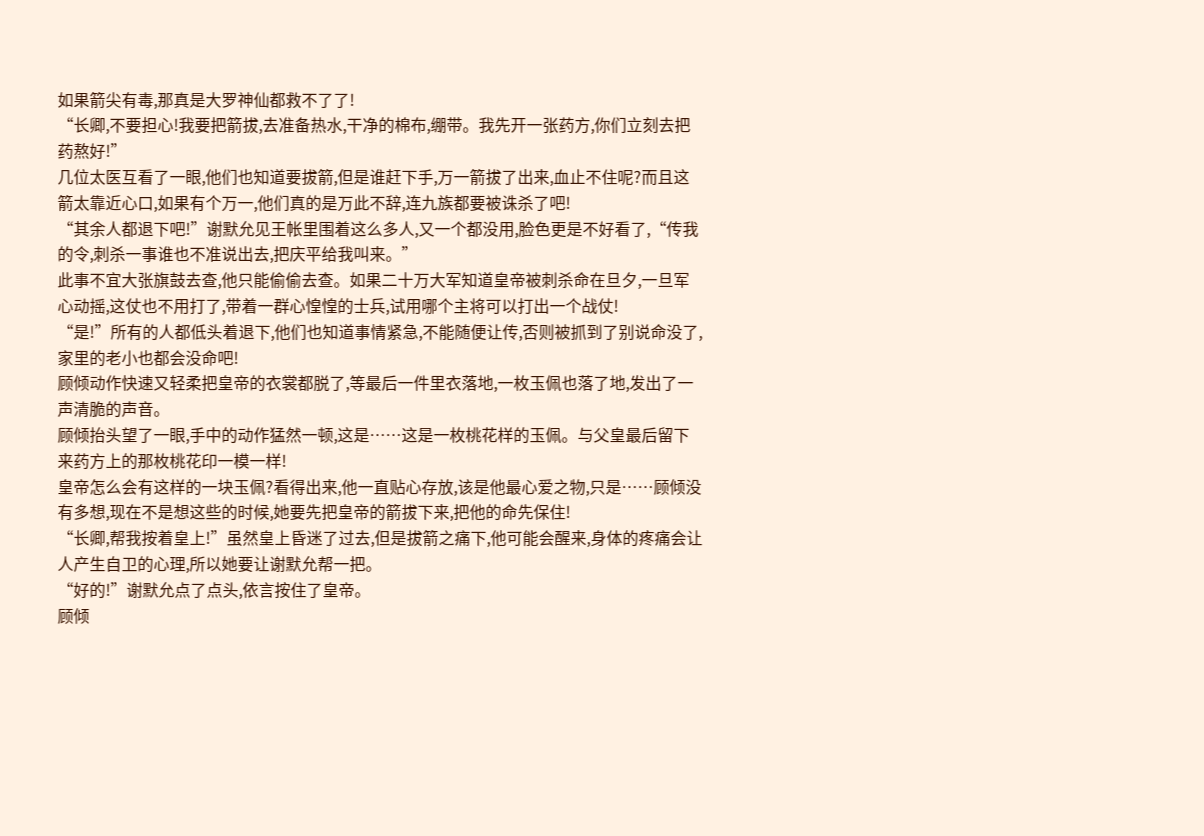如果箭尖有毒,那真是大罗神仙都救不了了!
“长卿,不要担心!我要把箭拔,去准备热水,干净的棉布,绷带。我先开一张药方,你们立刻去把药熬好!”
几位太医互看了一眼,他们也知道要拔箭,但是谁赶下手,万一箭拔了出来,血止不住呢?而且这箭太靠近心口,如果有个万一,他们真的是万此不辞,连九族都要被诛杀了吧!
“其余人都退下吧!”谢默允见王帐里围着这么多人,又一个都没用,脸色更是不好看了,“传我的令,刺杀一事谁也不准说出去,把庆平给我叫来。”
此事不宜大张旗鼓去查,他只能偷偷去查。如果二十万大军知道皇帝被刺杀命在旦夕,一旦军心动摇,这仗也不用打了,带着一群心惶惶的士兵,试用哪个主将可以打出一个战仗!
“是!”所有的人都低头着退下,他们也知道事情紧急,不能随便让传,否则被抓到了别说命没了,家里的老小也都会没命吧!
顾倾动作快速又轻柔把皇帝的衣裳都脱了,等最后一件里衣落地,一枚玉佩也落了地,发出了一声清脆的声音。
顾倾抬头望了一眼,手中的动作猛然一顿,这是……这是一枚桃花样的玉佩。与父皇最后留下来药方上的那枚桃花印一模一样!
皇帝怎么会有这样的一块玉佩?看得出来,他一直贴心存放,该是他最心爱之物,只是……顾倾没有多想,现在不是想这些的时候,她要先把皇帝的箭拔下来,把他的命先保住!
“长卿,帮我按着皇上!”虽然皇上昏迷了过去,但是拔箭之痛下,他可能会醒来,身体的疼痛会让人产生自卫的心理,所以她要让谢默允帮一把。
“好的!”谢默允点了点头,依言按住了皇帝。
顾倾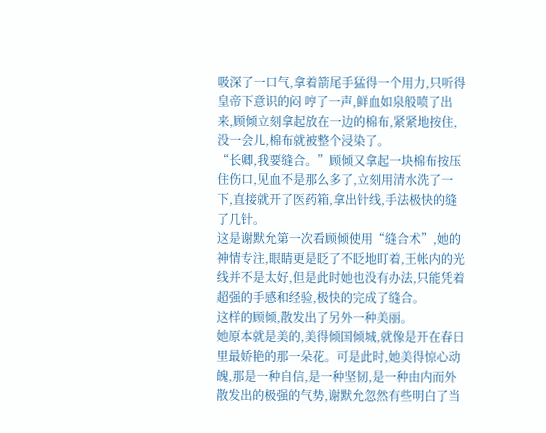吸深了一口气,拿着箭尾手猛得一个用力,只听得皇帝下意识的闷 哼了一声,鲜血如泉般喷了出来,顾倾立刻拿起放在一边的棉布,紧紧地按住,没一会儿,棉布就被整个浸染了。
“长卿,我要缝合。”顾倾又拿起一块棉布按压住伤口,见血不是那么多了,立刻用清水洗了一下,直接就开了医药箱,拿出针线,手法极快的缝了几针。
这是谢默允第一次看顾倾使用“缝合术”,她的神情专注,眼睛更是眨了不眨地盯着,王帐内的光线并不是太好,但是此时她也没有办法,只能凭着超强的手感和经验,极快的完成了缝合。
这样的顾倾,散发出了另外一种美丽。
她原本就是美的,美得倾国倾城,就像是开在春日里最娇艳的那一朵花。可是此时,她美得惊心动魄,那是一种自信,是一种坚韧,是一种由内而外散发出的极强的气势,谢默允忽然有些明白了当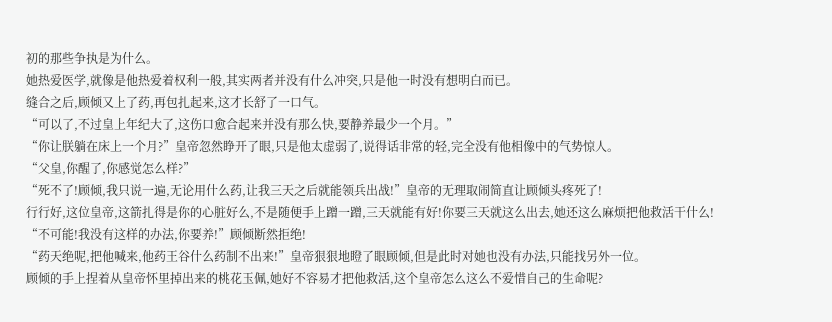初的那些争执是为什么。
她热爱医学,就像是他热爱着权利一般,其实两者并没有什么冲突,只是他一时没有想明白而已。
缝合之后,顾倾又上了药,再包扎起来,这才长舒了一口气。
“可以了,不过皇上年纪大了,这伤口愈合起来并没有那么快,要静养最少一个月。”
“你让朕躺在床上一个月?”皇帝忽然睁开了眼,只是他太虚弱了,说得话非常的轻,完全没有他相像中的气势惊人。
“父皇,你醒了,你感觉怎么样?”
“死不了!顾倾,我只说一遍,无论用什么药,让我三天之后就能领兵出战!”皇帝的无理取闹简直让顾倾头疼死了!
行行好,这位皇帝,这箭扎得是你的心脏好么,不是随便手上蹭一蹭,三天就能有好!你要三天就这么出去,她还这么麻烦把他救活干什么!
“不可能!我没有这样的办法,你要养!”顾倾断然拒绝!
“药天绝呢,把他喊来,他药王谷什么药制不出来!”皇帝狠狠地瞪了眼顾倾,但是此时对她也没有办法,只能找另外一位。
顾倾的手上捏着从皇帝怀里掉出来的桃花玉佩,她好不容易才把他救活,这个皇帝怎么这么不爱惜自己的生命呢?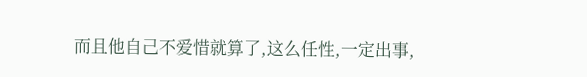而且他自己不爱惜就算了,这么任性,一定出事,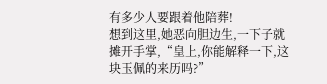有多少人要跟着他陪葬!
想到这里,她恶向胆边生,一下子就摊开手掌,“皇上,你能解释一下,这块玉佩的来历吗?”